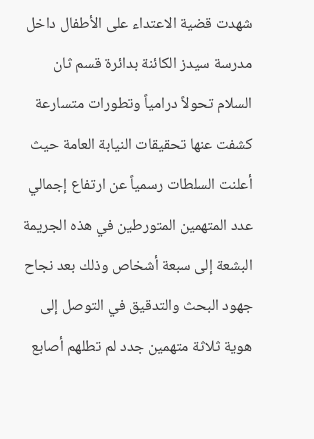شهدت قضية الاعتداء على الأطفال داخل مدرسة سيدز الكائنة بدائرة قسم ثان السلام تحولاً درامياً وتطورات متسارعة كشفت عنها تحقيقات النيابة العامة حيث أعلنت السلطات رسمياً عن ارتفاع إجمالي عدد المتهمين المتورطين في هذه الجريمة البشعة إلى سبعة أشخاص وذلك بعد نجاح جهود البحث والتدقيق في التوصل إلى هوية ثلاثة متهمين جدد لم تطلهم أصابع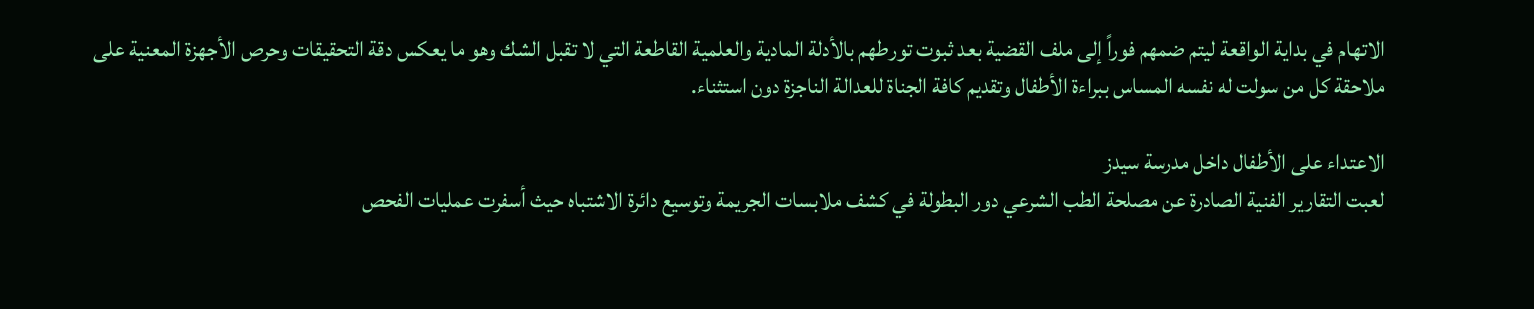الاتهام في بداية الواقعة ليتم ضمهم فوراً إلى ملف القضية بعد ثبوت تورطهم بالأدلة المادية والعلمية القاطعة التي لا تقبل الشك وهو ما يعكس دقة التحقيقات وحرص الأجهزة المعنية على ملاحقة كل من سولت له نفسه المساس ببراءة الأطفال وتقديم كافة الجناة للعدالة الناجزة دون استثناء.

الاعتداء على الأطفال داخل مدرسة سيدز
لعبت التقارير الفنية الصادرة عن مصلحة الطب الشرعي دور البطولة في كشف ملابسات الجريمة وتوسيع دائرة الاشتباه حيث أسفرت عمليات الفحص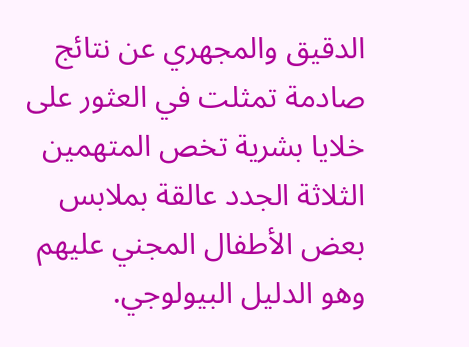الدقيق والمجهري عن نتائج صادمة تمثلت في العثور على خلايا بشرية تخص المتهمين الثلاثة الجدد عالقة بملابس بعض الأطفال المجني عليهم وهو الدليل البيولوجي.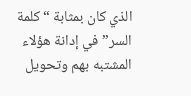الذي كان بمثابة “كلمة السر” في إدانة هؤلاء المشتبه بهم وتحويل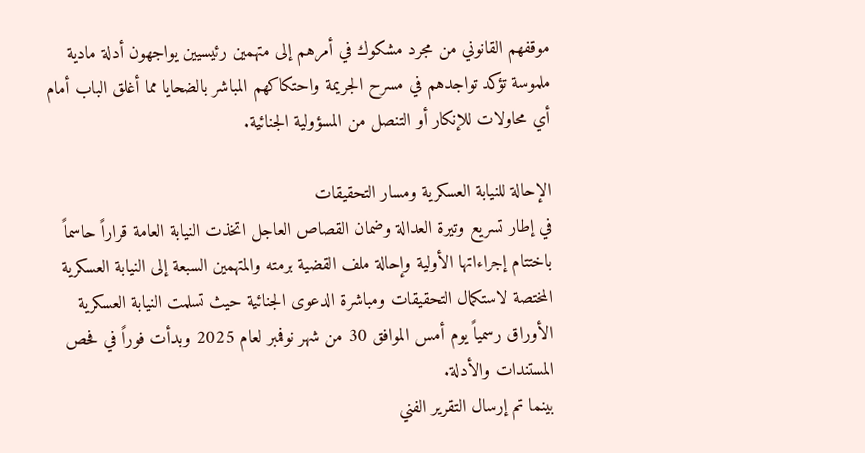موقفهم القانوني من مجرد مشكوك في أمرهم إلى متهمين رئيسيين يواجهون أدلة مادية ملموسة تؤكد تواجدهم في مسرح الجريمة واحتكاكهم المباشر بالضحايا مما أغلق الباب أمام أي محاولات للإنكار أو التنصل من المسؤولية الجنائية.

الإحالة للنيابة العسكرية ومسار التحقيقات
في إطار تسريع وتيرة العدالة وضمان القصاص العاجل اتخذت النيابة العامة قراراً حاسماً باختتام إجراءاتها الأولية وإحالة ملف القضية برمته والمتهمين السبعة إلى النيابة العسكرية المختصة لاستكمال التحقيقات ومباشرة الدعوى الجنائية حيث تسلمت النيابة العسكرية الأوراق رسمياً يوم أمس الموافق 30 من شهر نوفمبر لعام 2025 وبدأت فوراً في فحص المستندات والأدلة.
بينما تم إرسال التقرير الفني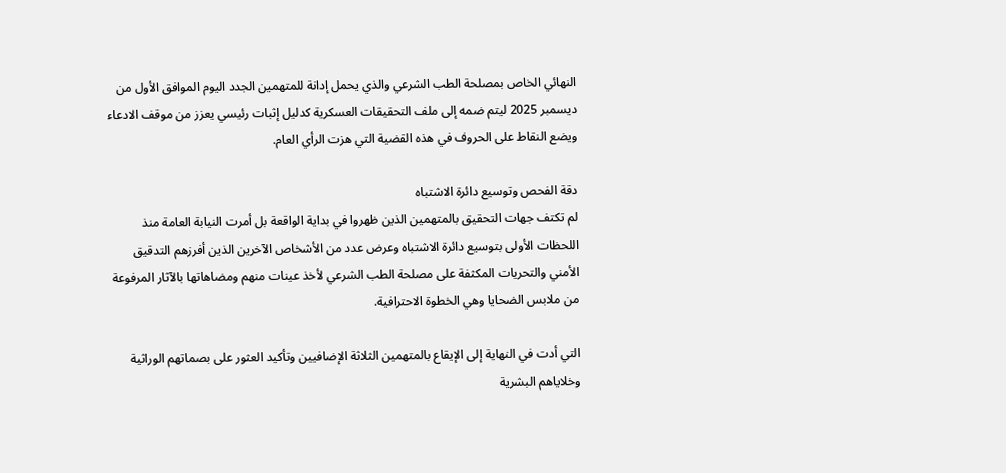النهائي الخاص بمصلحة الطب الشرعي والذي يحمل إدانة للمتهمين الجدد اليوم الموافق الأول من ديسمبر 2025 ليتم ضمه إلى ملف التحقيقات العسكرية كدليل إثبات رئيسي يعزز من موقف الادعاء ويضع النقاط على الحروف في هذه القضية التي هزت الرأي العام.

دقة الفحص وتوسيع دائرة الاشتباه
لم تكتف جهات التحقيق بالمتهمين الذين ظهروا في بداية الواقعة بل أمرت النيابة العامة منذ اللحظات الأولى بتوسيع دائرة الاشتباه وعرض عدد من الأشخاص الآخرين الذين أفرزهم التدقيق الأمني والتحريات المكثفة على مصلحة الطب الشرعي لأخذ عينات منهم ومضاهاتها بالآثار المرفوعة من ملابس الضحايا وهي الخطوة الاحترافية.

التي أدت في النهاية إلى الإيقاع بالمتهمين الثلاثة الإضافيين وتأكيد العثور على بصماتهم الوراثية وخلاياهم البشرية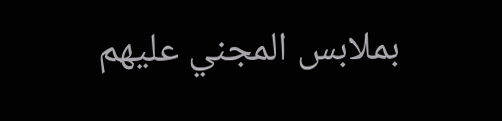بملابس المجني عليهم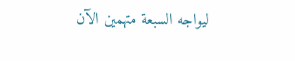ليواجه السبعة متهمين الآن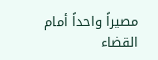مصيراً واحداً أمام القضاء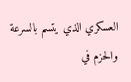العسكري الذي يتسم بالسرعة والحزم في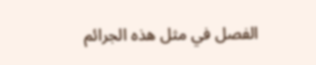الفصل في مثل هذه الجرائم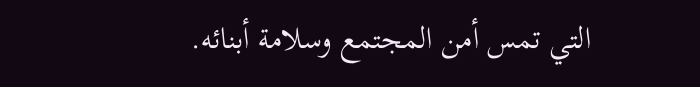التي تمس أمن المجتمع وسلامة أبنائه.